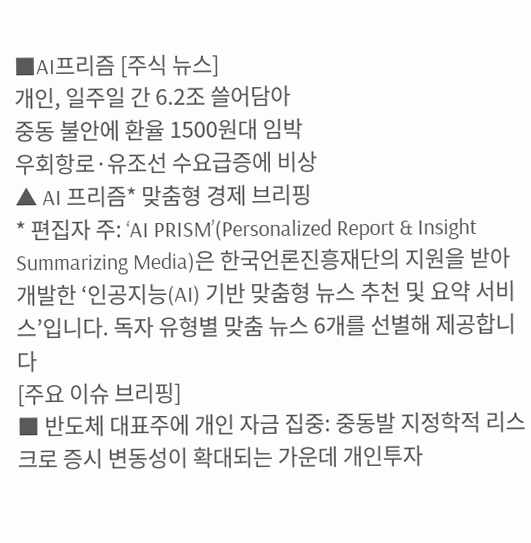■AI프리즘 [주식 뉴스]
개인, 일주일 간 6.2조 쓸어담아
중동 불안에 환율 1500원대 임박
우회항로·유조선 수요급증에 비상
▲ AI 프리즘* 맞춤형 경제 브리핑
* 편집자 주: ‘AI PRISM’(Personalized Report & Insight Summarizing Media)은 한국언론진흥재단의 지원을 받아 개발한 ‘인공지능(AI) 기반 맞춤형 뉴스 추천 및 요약 서비스’입니다. 독자 유형별 맞춤 뉴스 6개를 선별해 제공합니다
[주요 이슈 브리핑]
■ 반도체 대표주에 개인 자금 집중: 중동발 지정학적 리스크로 증시 변동성이 확대되는 가운데 개인투자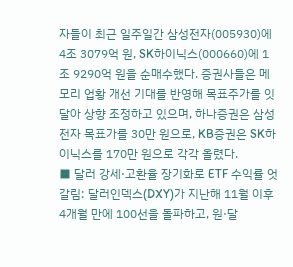자들이 최근 일주일간 삼성전자(005930)에 4조 3079억 원, SK하이닉스(000660)에 1조 9290억 원을 순매수했다. 증권사들은 메모리 업황 개선 기대를 반영해 목표주가를 잇달아 상향 조정하고 있으며, 하나증권은 삼성전자 목표가를 30만 원으로, KB증권은 SK하이닉스를 170만 원으로 각각 올렸다.
■ 달러 강세·고환율 장기화로 ETF 수익률 엇갈림: 달러인덱스(DXY)가 지난해 11월 이후 4개월 만에 100선을 돌파하고, 원·달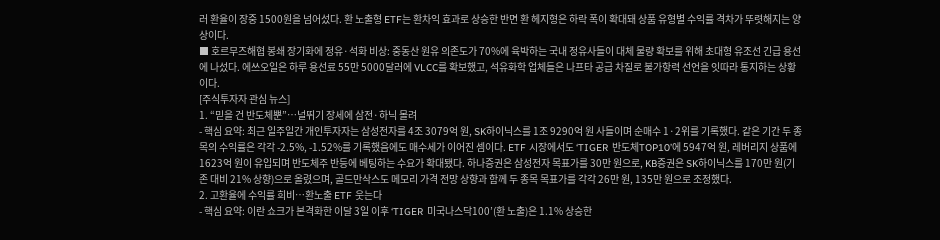러 환율이 장중 1500원을 넘어섰다. 환 노출형 ETF는 환차익 효과로 상승한 반면 환 헤지형은 하락 폭이 확대돼 상품 유형별 수익률 격차가 뚜렷해지는 양상이다.
■ 호르무즈해협 봉쇄 장기화에 정유·석화 비상: 중동산 원유 의존도가 70%에 육박하는 국내 정유사들이 대체 물량 확보를 위해 초대형 유조선 긴급 용선에 나섰다. 에쓰오일은 하루 용선료 55만 5000달러에 VLCC를 확보했고, 석유화학 업체들은 나프타 공급 차질로 불가항력 선언을 잇따라 통지하는 상황이다.
[주식투자자 관심 뉴스]
1. “믿을 건 반도체뿐”…널뛰기 장세에 삼전·하닉 몰려
- 핵심 요약: 최근 일주일간 개인투자자는 삼성전자를 4조 3079억 원, SK하이닉스를 1조 9290억 원 사들이며 순매수 1·2위를 기록했다. 같은 기간 두 종목의 수익률은 각각 -2.5%, -1.52%를 기록했음에도 매수세가 이어진 셈이다. ETF 시장에서도 ‘TIGER 반도체TOP10’에 5947억 원, 레버리지 상품에 1623억 원이 유입되며 반도체주 반등에 베팅하는 수요가 확대됐다. 하나증권은 삼성전자 목표가를 30만 원으로, KB증권은 SK하이닉스를 170만 원(기존 대비 21% 상향)으로 올렸으며, 골드만삭스도 메모리 가격 전망 상향과 함께 두 종목 목표가를 각각 26만 원, 135만 원으로 조정했다.
2. 고환율에 수익률 희비…환노출 ETF 웃는다
- 핵심 요약: 이란 쇼크가 본격화한 이달 3일 이후 ‘TIGER 미국나스닥100’(환 노출)은 1.1% 상승한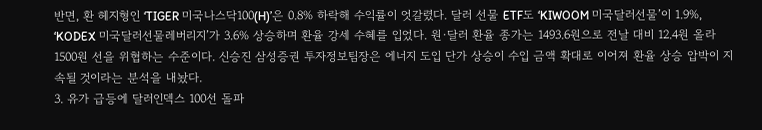반면, 환 헤지형인 ‘TIGER 미국나스닥100(H)’은 0.8% 하락해 수익률이 엇갈렸다. 달러 선물 ETF도 ‘KIWOOM 미국달러선물’이 1.9%, ‘KODEX 미국달러선물레버리지’가 3.6% 상승하며 환율 강세 수혜를 입었다. 원·달러 환율 종가는 1493.6원으로 전날 대비 12.4원 올라 1500원 선을 위협하는 수준이다. 신승진 삼성증권 투자정보팀장은 에너지 도입 단가 상승이 수입 금액 확대로 이어져 환율 상승 압박이 지속될 것이라는 분석을 내놨다.
3. 유가 급등에 달러인덱스 100선 돌파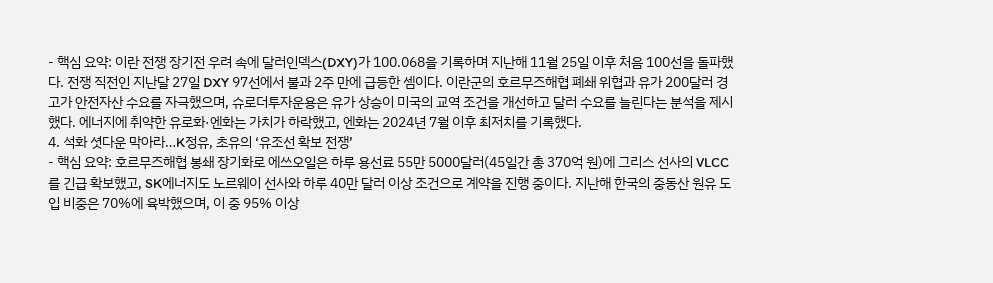- 핵심 요약: 이란 전쟁 장기전 우려 속에 달러인덱스(DXY)가 100.068을 기록하며 지난해 11월 25일 이후 처음 100선을 돌파했다. 전쟁 직전인 지난달 27일 DXY 97선에서 불과 2주 만에 급등한 셈이다. 이란군의 호르무즈해협 폐쇄 위협과 유가 200달러 경고가 안전자산 수요를 자극했으며, 슈로더투자운용은 유가 상승이 미국의 교역 조건을 개선하고 달러 수요를 늘린다는 분석을 제시했다. 에너지에 취약한 유로화·엔화는 가치가 하락했고, 엔화는 2024년 7월 이후 최저치를 기록했다.
4. 석화 셧다운 막아라…K정유, 초유의 ‘유조선 확보 전쟁’
- 핵심 요약: 호르무즈해협 봉쇄 장기화로 에쓰오일은 하루 용선료 55만 5000달러(45일간 총 370억 원)에 그리스 선사의 VLCC를 긴급 확보했고, SK에너지도 노르웨이 선사와 하루 40만 달러 이상 조건으로 계약을 진행 중이다. 지난해 한국의 중동산 원유 도입 비중은 70%에 육박했으며, 이 중 95% 이상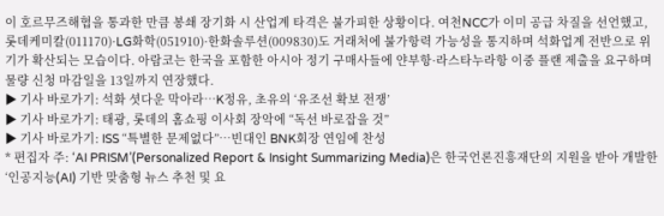이 호르무즈해협을 통과한 만큼 봉쇄 장기화 시 산업계 타격은 불가피한 상황이다. 여천NCC가 이미 공급 차질을 선언했고, 롯데케미칼(011170)·LG화학(051910)·한화솔루션(009830)도 거래처에 불가항력 가능성을 통지하며 석화업계 전반으로 위기가 확산되는 모습이다. 아람코는 한국을 포함한 아시아 정기 구매사들에 얀부항·라스타누라항 이중 플랜 제출을 요구하며 물량 신청 마감일을 13일까지 연장했다.
▶ 기사 바로가기: 석화 셧다운 막아라…K정유, 초유의 ‘유조선 확보 전쟁’
▶ 기사 바로가기: 태광, 롯데의 홈쇼핑 이사회 장악에 “독선 바로잡을 것”
▶ 기사 바로가기: ISS “특별한 문제없다”…빈대인 BNK회장 연임에 찬성
* 편집자 주: ‘AI PRISM’(Personalized Report & Insight Summarizing Media)은 한국언론진흥재단의 지원을 받아 개발한 ‘인공지능(AI) 기반 맞춤형 뉴스 추천 및 요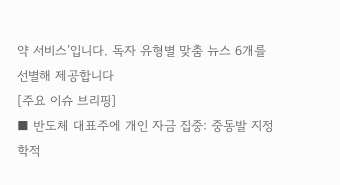약 서비스’입니다. 독자 유형별 맞춤 뉴스 6개를 선별해 제공합니다
[주요 이슈 브리핑]
■ 반도체 대표주에 개인 자금 집중: 중동발 지정학적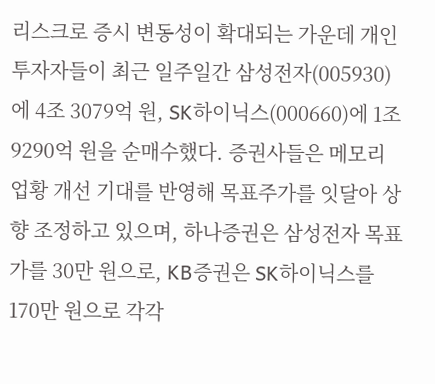리스크로 증시 변동성이 확대되는 가운데 개인투자자들이 최근 일주일간 삼성전자(005930)에 4조 3079억 원, SK하이닉스(000660)에 1조 9290억 원을 순매수했다. 증권사들은 메모리 업황 개선 기대를 반영해 목표주가를 잇달아 상향 조정하고 있으며, 하나증권은 삼성전자 목표가를 30만 원으로, KB증권은 SK하이닉스를 170만 원으로 각각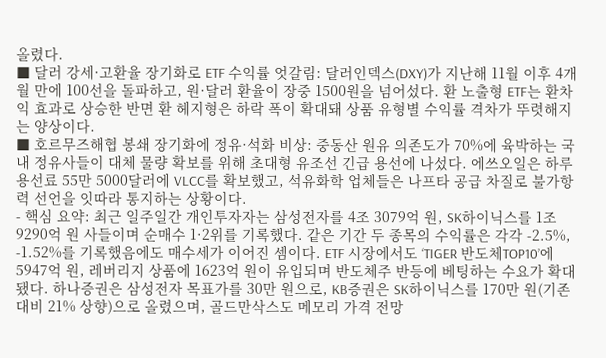올렸다.
■ 달러 강세·고환율 장기화로 ETF 수익률 엇갈림: 달러인덱스(DXY)가 지난해 11월 이후 4개월 만에 100선을 돌파하고, 원·달러 환율이 장중 1500원을 넘어섰다. 환 노출형 ETF는 환차익 효과로 상승한 반면 환 헤지형은 하락 폭이 확대돼 상품 유형별 수익률 격차가 뚜렷해지는 양상이다.
■ 호르무즈해협 봉쇄 장기화에 정유·석화 비상: 중동산 원유 의존도가 70%에 육박하는 국내 정유사들이 대체 물량 확보를 위해 초대형 유조선 긴급 용선에 나섰다. 에쓰오일은 하루 용선료 55만 5000달러에 VLCC를 확보했고, 석유화학 업체들은 나프타 공급 차질로 불가항력 선언을 잇따라 통지하는 상황이다.
- 핵심 요약: 최근 일주일간 개인투자자는 삼성전자를 4조 3079억 원, SK하이닉스를 1조 9290억 원 사들이며 순매수 1·2위를 기록했다. 같은 기간 두 종목의 수익률은 각각 -2.5%, -1.52%를 기록했음에도 매수세가 이어진 셈이다. ETF 시장에서도 ‘TIGER 반도체TOP10’에 5947억 원, 레버리지 상품에 1623억 원이 유입되며 반도체주 반등에 베팅하는 수요가 확대됐다. 하나증권은 삼성전자 목표가를 30만 원으로, KB증권은 SK하이닉스를 170만 원(기존 대비 21% 상향)으로 올렸으며, 골드만삭스도 메모리 가격 전망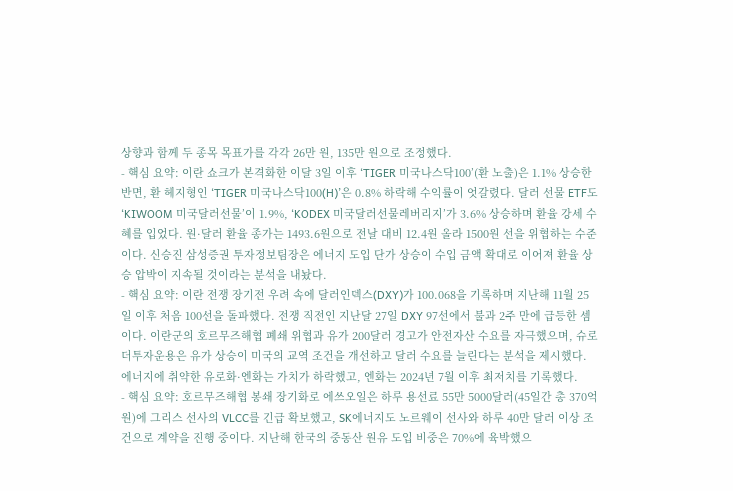상향과 함께 두 종목 목표가를 각각 26만 원, 135만 원으로 조정했다.
- 핵심 요약: 이란 쇼크가 본격화한 이달 3일 이후 ‘TIGER 미국나스닥100’(환 노출)은 1.1% 상승한 반면, 환 헤지형인 ‘TIGER 미국나스닥100(H)’은 0.8% 하락해 수익률이 엇갈렸다. 달러 선물 ETF도 ‘KIWOOM 미국달러선물’이 1.9%, ‘KODEX 미국달러선물레버리지’가 3.6% 상승하며 환율 강세 수혜를 입었다. 원·달러 환율 종가는 1493.6원으로 전날 대비 12.4원 올라 1500원 선을 위협하는 수준이다. 신승진 삼성증권 투자정보팀장은 에너지 도입 단가 상승이 수입 금액 확대로 이어져 환율 상승 압박이 지속될 것이라는 분석을 내놨다.
- 핵심 요약: 이란 전쟁 장기전 우려 속에 달러인덱스(DXY)가 100.068을 기록하며 지난해 11월 25일 이후 처음 100선을 돌파했다. 전쟁 직전인 지난달 27일 DXY 97선에서 불과 2주 만에 급등한 셈이다. 이란군의 호르무즈해협 폐쇄 위협과 유가 200달러 경고가 안전자산 수요를 자극했으며, 슈로더투자운용은 유가 상승이 미국의 교역 조건을 개선하고 달러 수요를 늘린다는 분석을 제시했다. 에너지에 취약한 유로화·엔화는 가치가 하락했고, 엔화는 2024년 7월 이후 최저치를 기록했다.
- 핵심 요약: 호르무즈해협 봉쇄 장기화로 에쓰오일은 하루 용선료 55만 5000달러(45일간 총 370억 원)에 그리스 선사의 VLCC를 긴급 확보했고, SK에너지도 노르웨이 선사와 하루 40만 달러 이상 조건으로 계약을 진행 중이다. 지난해 한국의 중동산 원유 도입 비중은 70%에 육박했으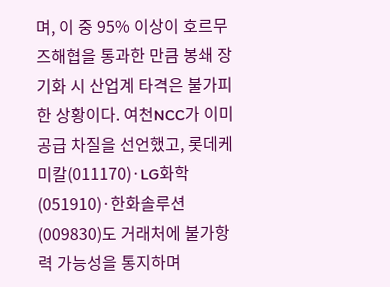며, 이 중 95% 이상이 호르무즈해협을 통과한 만큼 봉쇄 장기화 시 산업계 타격은 불가피한 상황이다. 여천NCC가 이미 공급 차질을 선언했고, 롯데케미칼(011170)·LG화학(051910)·한화솔루션(009830)도 거래처에 불가항력 가능성을 통지하며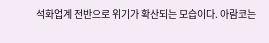석화업계 전반으로 위기가 확산되는 모습이다. 아람코는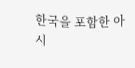한국을 포함한 아시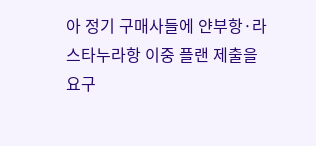아 정기 구매사들에 얀부항·라스타누라항 이중 플랜 제출을 요구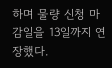하며 물량 신청 마감일을 13일까지 연장했다.